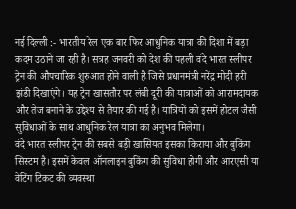नई दिल्ली :- भारतीय रेल एक बार फिर आधुनिक यात्रा की दिशा में बड़ा कदम उठाने जा रही है। सत्रह जनवरी को देश की पहली वंदे भारत स्लीपर ट्रेन की औपचारिक शुरुआत होने वाली है जिसे प्रधानमंत्री नरेंद्र मोदी हरी झंडी दिखाएंगे। यह ट्रेन खासतौर पर लंबी दूरी की यात्राओं को आरामदायक और तेज बनाने के उद्देश्य से तैयार की गई है। यात्रियों को इसमें होटल जैसी सुविधाओं के साथ आधुनिक रेल यात्रा का अनुभव मिलेगा।
वंदे भारत स्लीपर ट्रेन की सबसे बड़ी खासियत इसका किराया और बुकिंग सिस्टम है। इसमें केवल ऑनलाइन बुकिंग की सुविधा होगी और आरएसी या वेटिंग टिकट की व्यवस्था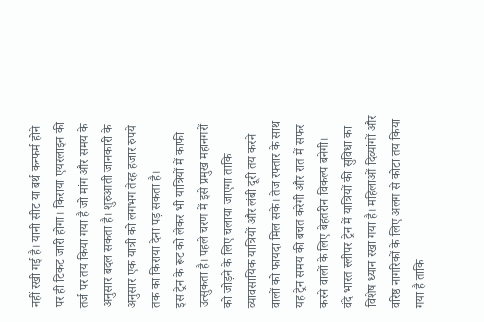नहीं रखी गई है। यानी सीट या बर्थ कन्फर्म होने पर ही टिकट जारी होगा। किराया एयरलाइन की तर्ज पर तय किया गया है जो मांग और समय के अनुसार बदल सकता है। शुरुआती जानकारी के अनुसार एक यात्री को लगभग तेरह हजार रुपये तक का किराया देना पड़ सकता है।
इस ट्रेन के रूट को लेकर भी यात्रियों में काफी उत्सुकता है। पहले चरण में इसे प्रमुख महानगरों को जोड़ने के लिए चलाया जाएगा ताकि व्यावसायिक यात्रियों और लंबी दूरी तय करने वालों को फायदा मिल सके। तेज रफ्तार के साथ यह ट्रेन समय की बचत करेगी और रात में सफर करने वालों के लिए बेहतरीन विकल्प बनेगी।
वंदे भारत स्लीपर ट्रेन में यात्रियों की सुविधा का विशेष ध्यान रखा गया है। महिलाओं दिव्यांगों और वरिष्ठ नागरिकों के लिए अलग से कोटा तय किया गया है ताकि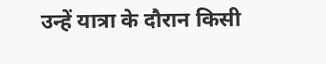उन्हें यात्रा के दौरान किसी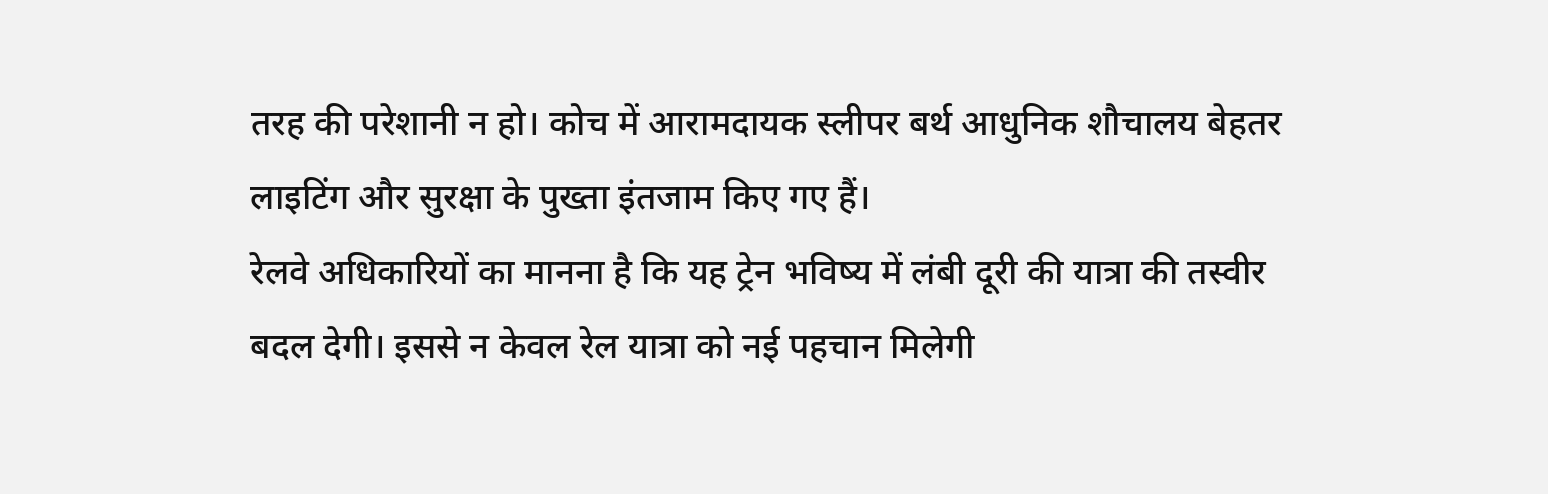तरह की परेशानी न हो। कोच में आरामदायक स्लीपर बर्थ आधुनिक शौचालय बेहतर लाइटिंग और सुरक्षा के पुख्ता इंतजाम किए गए हैं।
रेलवे अधिकारियों का मानना है कि यह ट्रेन भविष्य में लंबी दूरी की यात्रा की तस्वीर बदल देगी। इससे न केवल रेल यात्रा को नई पहचान मिलेगी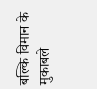बल्कि विमान के मुकाबले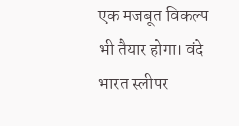एक मजबूत विकल्प भी तैयार होगा। वंदे भारत स्लीपर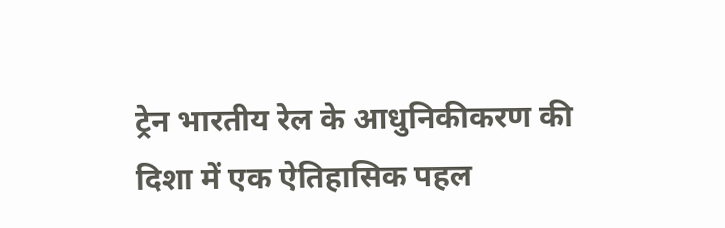ट्रेन भारतीय रेल के आधुनिकीकरण की दिशा में एक ऐतिहासिक पहल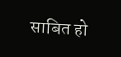साबित हो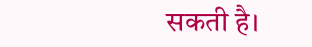सकती है।